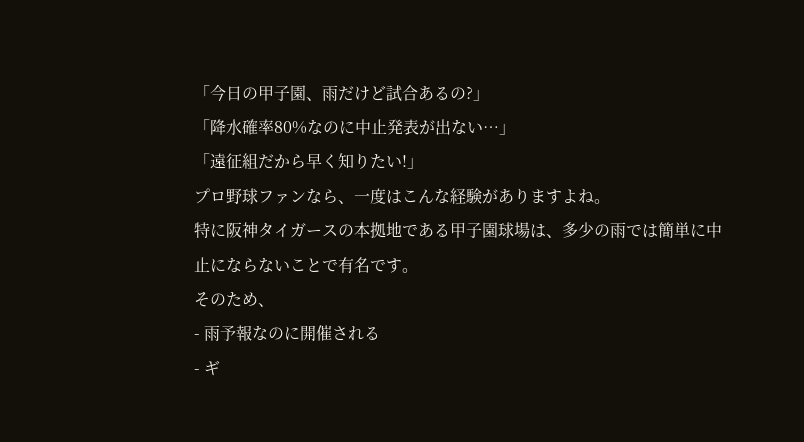「今日の甲子園、雨だけど試合あるの?」
「降水確率80%なのに中止発表が出ない…」
「遠征組だから早く知りたい!」
プロ野球ファンなら、一度はこんな経験がありますよね。
特に阪神タイガースの本拠地である甲子園球場は、多少の雨では簡単に中止にならないことで有名です。
そのため、
- 雨予報なのに開催される
- ギ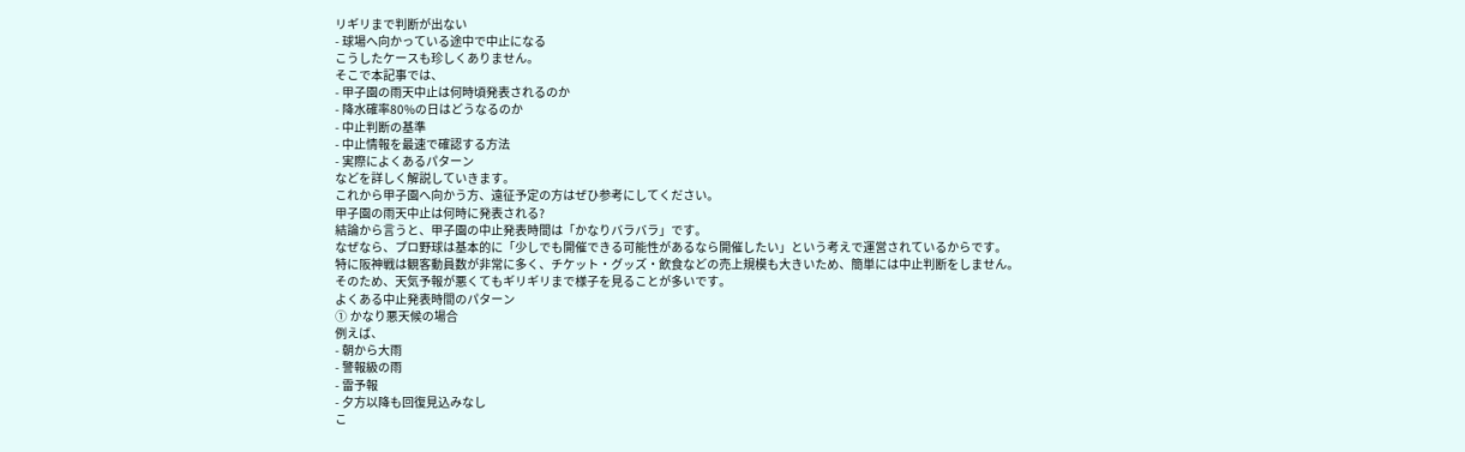リギリまで判断が出ない
- 球場へ向かっている途中で中止になる
こうしたケースも珍しくありません。
そこで本記事では、
- 甲子園の雨天中止は何時頃発表されるのか
- 降水確率80%の日はどうなるのか
- 中止判断の基準
- 中止情報を最速で確認する方法
- 実際によくあるパターン
などを詳しく解説していきます。
これから甲子園へ向かう方、遠征予定の方はぜひ参考にしてください。
甲子園の雨天中止は何時に発表される?
結論から言うと、甲子園の中止発表時間は「かなりバラバラ」です。
なぜなら、プロ野球は基本的に「少しでも開催できる可能性があるなら開催したい」という考えで運営されているからです。
特に阪神戦は観客動員数が非常に多く、チケット・グッズ・飲食などの売上規模も大きいため、簡単には中止判断をしません。
そのため、天気予報が悪くてもギリギリまで様子を見ることが多いです。
よくある中止発表時間のパターン
① かなり悪天候の場合
例えば、
- 朝から大雨
- 警報級の雨
- 雷予報
- 夕方以降も回復見込みなし
こ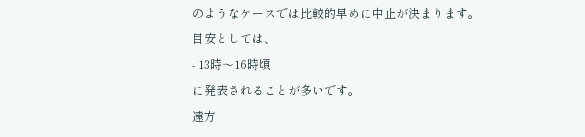のようなケースでは比較的早めに中止が決まります。
目安としては、
- 13時〜16時頃
に発表されることが多いです。
遠方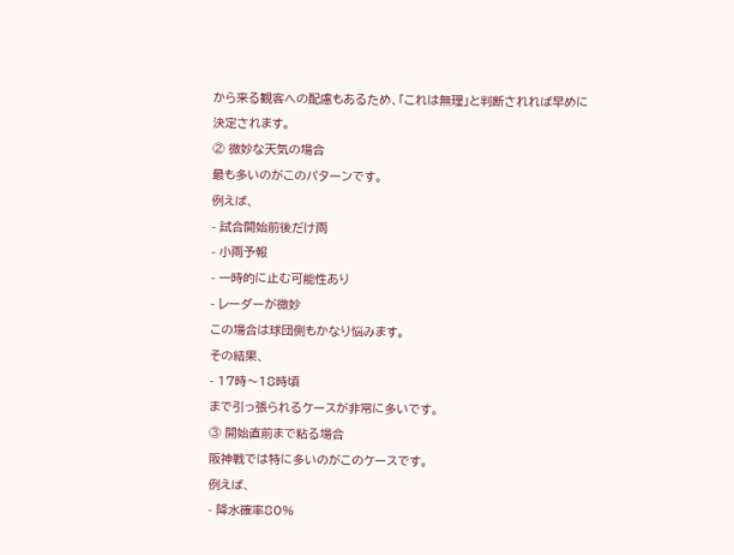から来る観客への配慮もあるため、「これは無理」と判断されれば早めに決定されます。
② 微妙な天気の場合
最も多いのがこのパターンです。
例えば、
- 試合開始前後だけ雨
- 小雨予報
- 一時的に止む可能性あり
- レーダーが微妙
この場合は球団側もかなり悩みます。
その結果、
- 17時〜18時頃
まで引っ張られるケースが非常に多いです。
③ 開始直前まで粘る場合
阪神戦では特に多いのがこのケースです。
例えば、
- 降水確率80%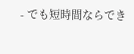- でも短時間ならでき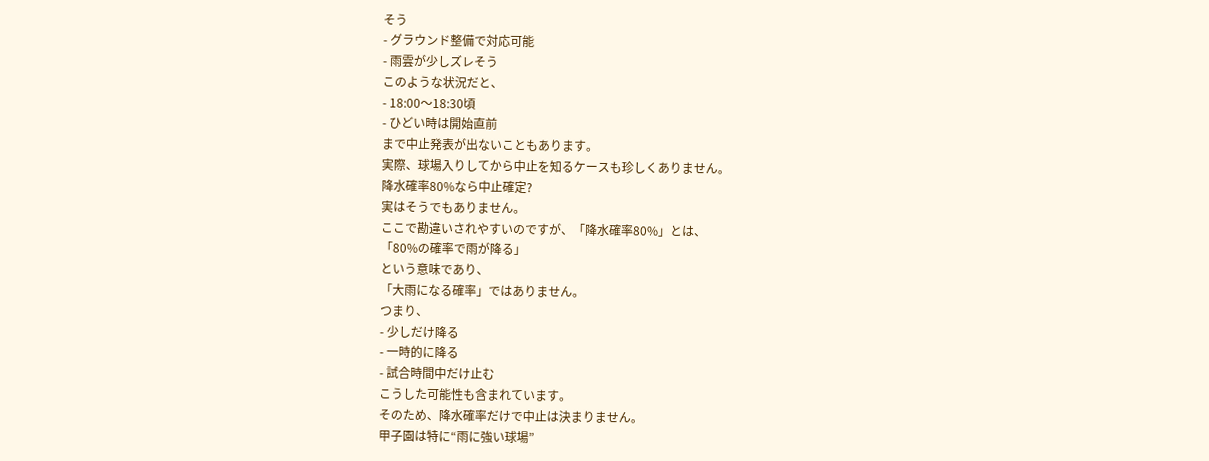そう
- グラウンド整備で対応可能
- 雨雲が少しズレそう
このような状況だと、
- 18:00〜18:30頃
- ひどい時は開始直前
まで中止発表が出ないこともあります。
実際、球場入りしてから中止を知るケースも珍しくありません。
降水確率80%なら中止確定?
実はそうでもありません。
ここで勘違いされやすいのですが、「降水確率80%」とは、
「80%の確率で雨が降る」
という意味であり、
「大雨になる確率」ではありません。
つまり、
- 少しだけ降る
- 一時的に降る
- 試合時間中だけ止む
こうした可能性も含まれています。
そのため、降水確率だけで中止は決まりません。
甲子園は特に“雨に強い球場”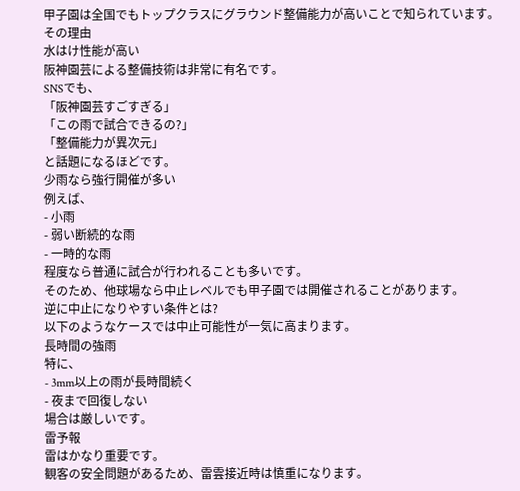甲子園は全国でもトップクラスにグラウンド整備能力が高いことで知られています。
その理由
水はけ性能が高い
阪神園芸による整備技術は非常に有名です。
SNSでも、
「阪神園芸すごすぎる」
「この雨で試合できるの?」
「整備能力が異次元」
と話題になるほどです。
少雨なら強行開催が多い
例えば、
- 小雨
- 弱い断続的な雨
- 一時的な雨
程度なら普通に試合が行われることも多いです。
そのため、他球場なら中止レベルでも甲子園では開催されることがあります。
逆に中止になりやすい条件とは?
以下のようなケースでは中止可能性が一気に高まります。
長時間の強雨
特に、
- 3mm以上の雨が長時間続く
- 夜まで回復しない
場合は厳しいです。
雷予報
雷はかなり重要です。
観客の安全問題があるため、雷雲接近時は慎重になります。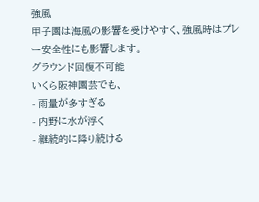強風
甲子園は海風の影響を受けやすく、強風時はプレー安全性にも影響します。
グラウンド回復不可能
いくら阪神園芸でも、
- 雨量が多すぎる
- 内野に水が浮く
- 継続的に降り続ける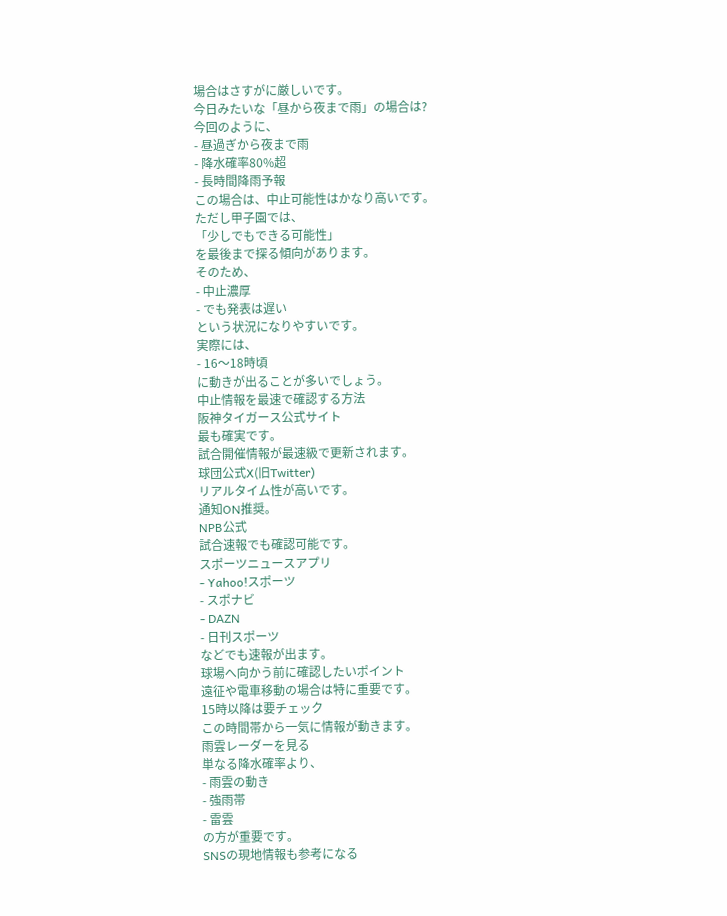場合はさすがに厳しいです。
今日みたいな「昼から夜まで雨」の場合は?
今回のように、
- 昼過ぎから夜まで雨
- 降水確率80%超
- 長時間降雨予報
この場合は、中止可能性はかなり高いです。
ただし甲子園では、
「少しでもできる可能性」
を最後まで探る傾向があります。
そのため、
- 中止濃厚
- でも発表は遅い
という状況になりやすいです。
実際には、
- 16〜18時頃
に動きが出ることが多いでしょう。
中止情報を最速で確認する方法
阪神タイガース公式サイト
最も確実です。
試合開催情報が最速級で更新されます。
球団公式X(旧Twitter)
リアルタイム性が高いです。
通知ON推奨。
NPB公式
試合速報でも確認可能です。
スポーツニュースアプリ
- Yahoo!スポーツ
- スポナビ
- DAZN
- 日刊スポーツ
などでも速報が出ます。
球場へ向かう前に確認したいポイント
遠征や電車移動の場合は特に重要です。
15時以降は要チェック
この時間帯から一気に情報が動きます。
雨雲レーダーを見る
単なる降水確率より、
- 雨雲の動き
- 強雨帯
- 雷雲
の方が重要です。
SNSの現地情報も参考になる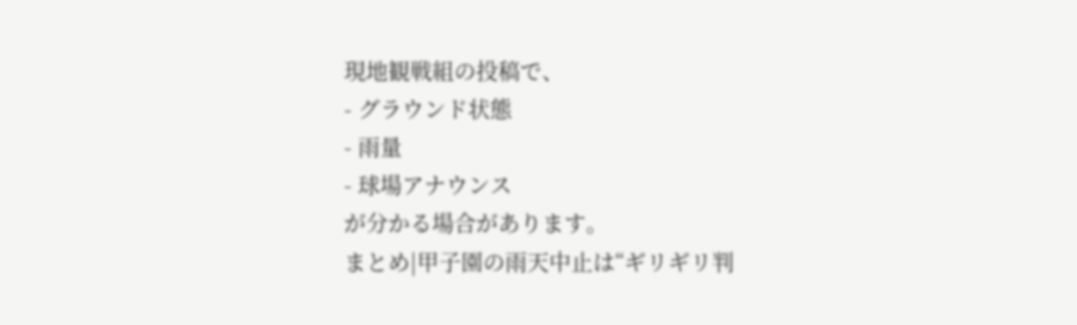現地観戦組の投稿で、
- グラウンド状態
- 雨量
- 球場アナウンス
が分かる場合があります。
まとめ|甲子園の雨天中止は“ギリギリ判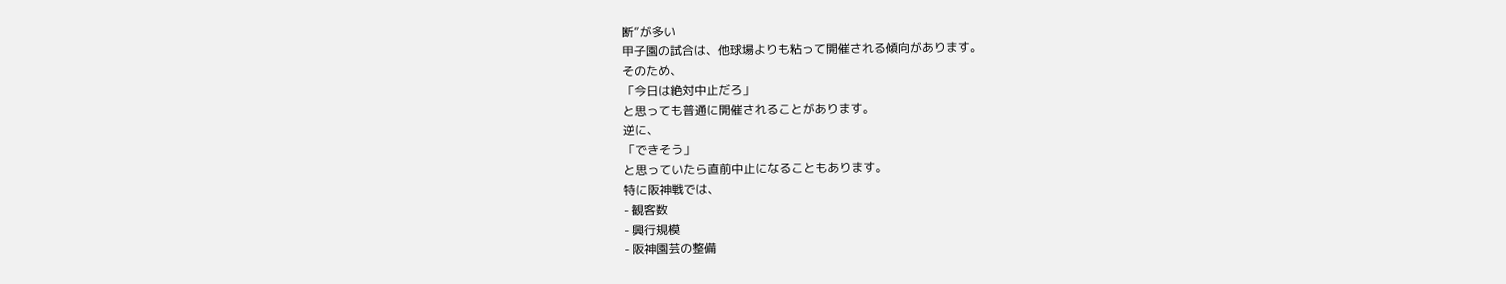断”が多い
甲子園の試合は、他球場よりも粘って開催される傾向があります。
そのため、
「今日は絶対中止だろ」
と思っても普通に開催されることがあります。
逆に、
「できそう」
と思っていたら直前中止になることもあります。
特に阪神戦では、
- 観客数
- 興行規模
- 阪神園芸の整備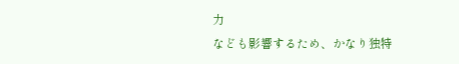力
なども影響するため、かなり独特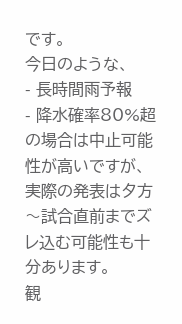です。
今日のような、
- 長時間雨予報
- 降水確率80%超
の場合は中止可能性が高いですが、実際の発表は夕方〜試合直前までズレ込む可能性も十分あります。
観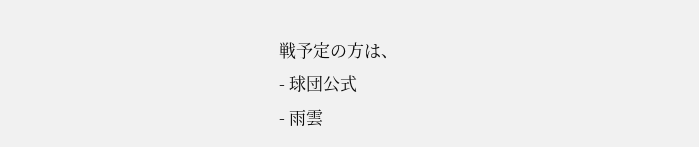戦予定の方は、
- 球団公式
- 雨雲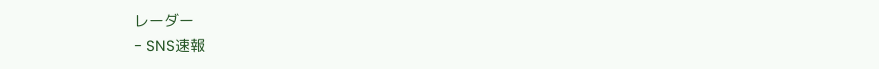レーダー
- SNS速報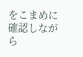をこまめに確認しながら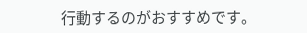行動するのがおすすめです。